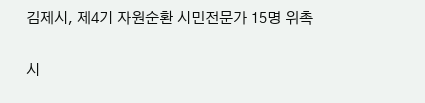김제시, 제4기 자원순환 시민전문가 15명 위촉

시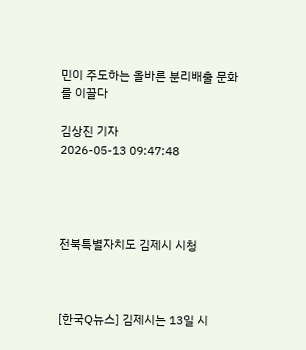민이 주도하는 올바른 분리배출 문화를 이끌다

김상진 기자
2026-05-13 09:47:48




전북특별자치도 김제시 시청



[한국Q뉴스] 김제시는 13일 시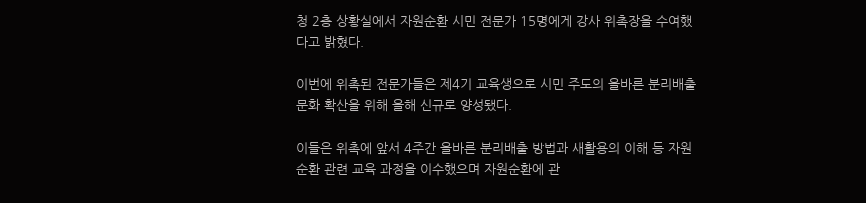청 2층 상황실에서 자원순환 시민 전문가 15명에게 강사 위촉장을 수여했다고 밝혔다.

이번에 위촉된 전문가들은 제4기 교육생으로 시민 주도의 올바른 분리배출 문화 확산을 위해 올해 신규로 양성됐다.

이들은 위촉에 앞서 4주간 올바른 분리배출 방법과 새활용의 이해 등 자원순환 관련 교육 과정을 이수했으며 자원순환에 관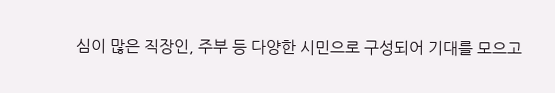심이 많은 직장인, 주부 등 다양한 시민으로 구성되어 기대를 모으고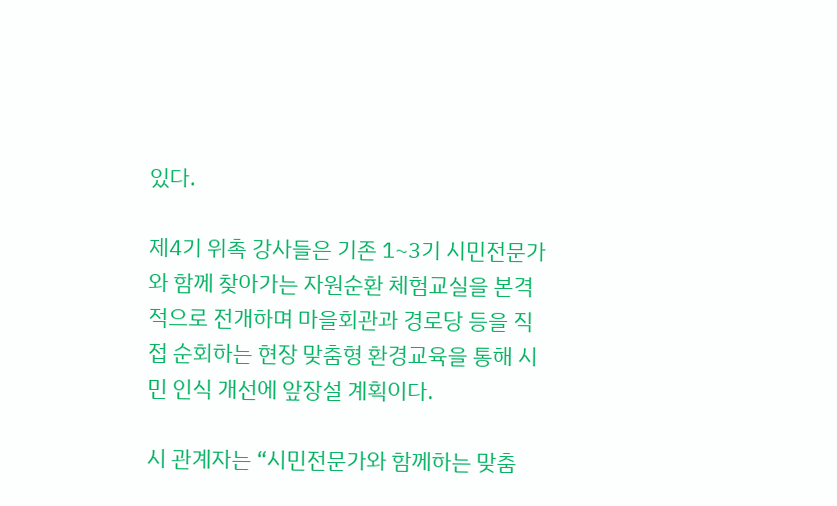있다.

제4기 위촉 강사들은 기존 1~3기 시민전문가와 함께 찾아가는 자원순환 체험교실을 본격적으로 전개하며 마을회관과 경로당 등을 직접 순회하는 현장 맞춤형 환경교육을 통해 시민 인식 개선에 앞장설 계획이다.

시 관계자는 “시민전문가와 함께하는 맞춤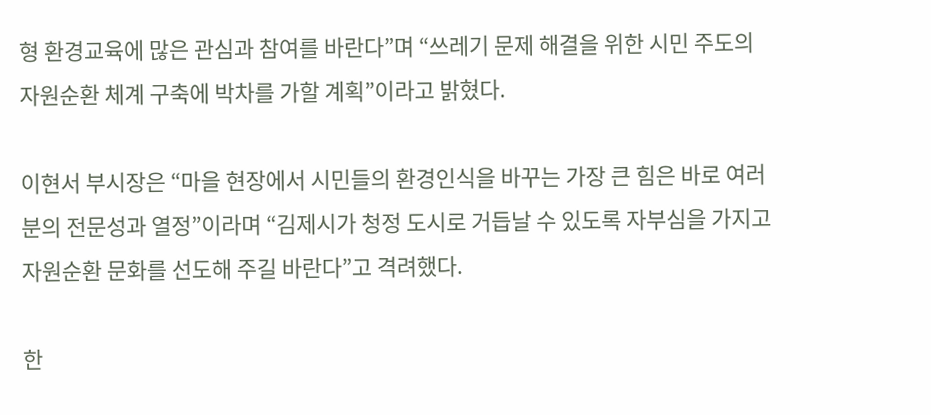형 환경교육에 많은 관심과 참여를 바란다”며 “쓰레기 문제 해결을 위한 시민 주도의 자원순환 체계 구축에 박차를 가할 계획”이라고 밝혔다.

이현서 부시장은 “마을 현장에서 시민들의 환경인식을 바꾸는 가장 큰 힘은 바로 여러분의 전문성과 열정”이라며 “김제시가 청정 도시로 거듭날 수 있도록 자부심을 가지고 자원순환 문화를 선도해 주길 바란다”고 격려했다.

한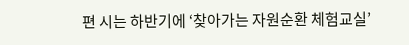편 시는 하반기에 ‘찾아가는 자원순환 체험교실’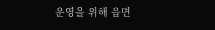운영을 위해 읍면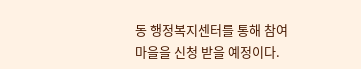동 행정복지센터를 통해 참여마을을 신청 받을 예정이다.